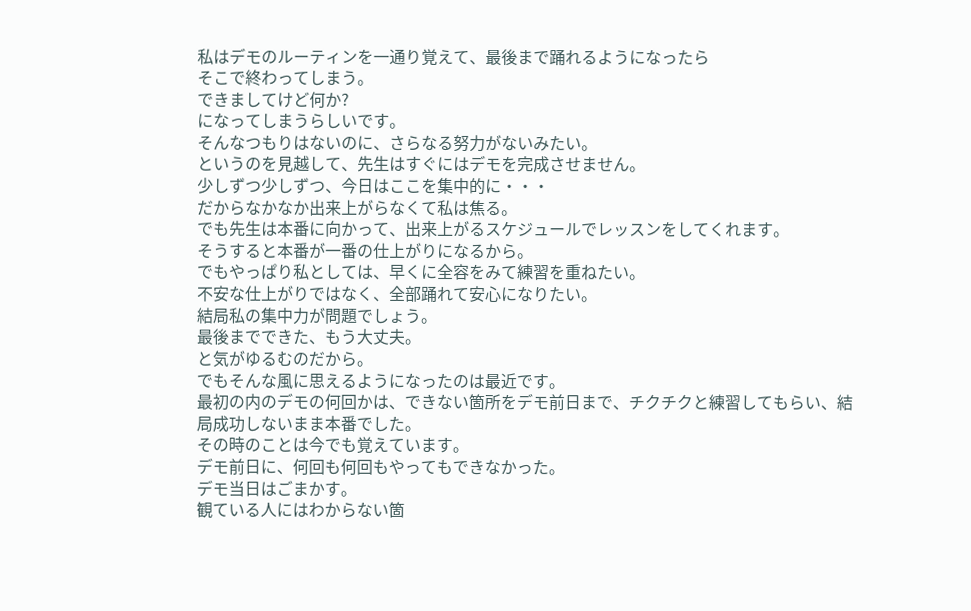私はデモのルーティンを一通り覚えて、最後まで踊れるようになったら
そこで終わってしまう。
できましてけど何か?
になってしまうらしいです。
そんなつもりはないのに、さらなる努力がないみたい。
というのを見越して、先生はすぐにはデモを完成させません。
少しずつ少しずつ、今日はここを集中的に・・・
だからなかなか出来上がらなくて私は焦る。
でも先生は本番に向かって、出来上がるスケジュールでレッスンをしてくれます。
そうすると本番が一番の仕上がりになるから。
でもやっぱり私としては、早くに全容をみて練習を重ねたい。
不安な仕上がりではなく、全部踊れて安心になりたい。
結局私の集中力が問題でしょう。
最後までできた、もう大丈夫。
と気がゆるむのだから。
でもそんな風に思えるようになったのは最近です。
最初の内のデモの何回かは、できない箇所をデモ前日まで、チクチクと練習してもらい、結局成功しないまま本番でした。
その時のことは今でも覚えています。
デモ前日に、何回も何回もやってもできなかった。
デモ当日はごまかす。
観ている人にはわからない箇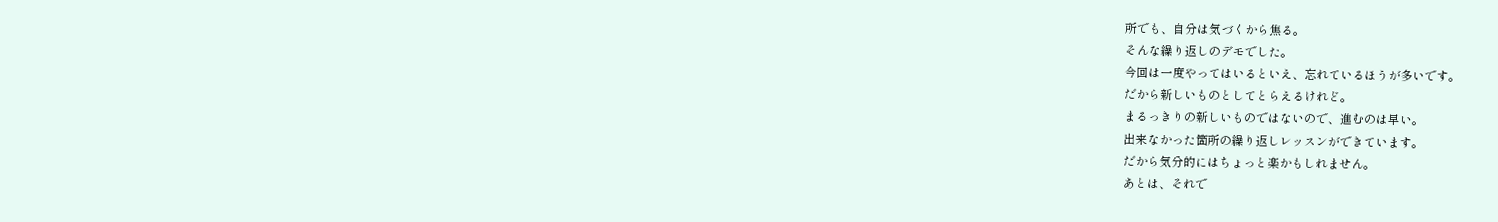所でも、自分は気づくから焦る。
そんな繰り返しのデモでした。
今回は一度やってはいるといえ、忘れているほうが多いです。
だから新しいものとしてとらえるけれど。
まるっきりの新しいものではないので、進むのは早い。
出来なかった箇所の繰り返しレッスンができています。
だから気分的にはちょっと楽かもしれません。
あとは、それで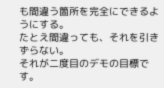も間違う箇所を完全にできるようにする。
たとえ間違っても、それを引きずらない。
それが二度目のデモの目標です。